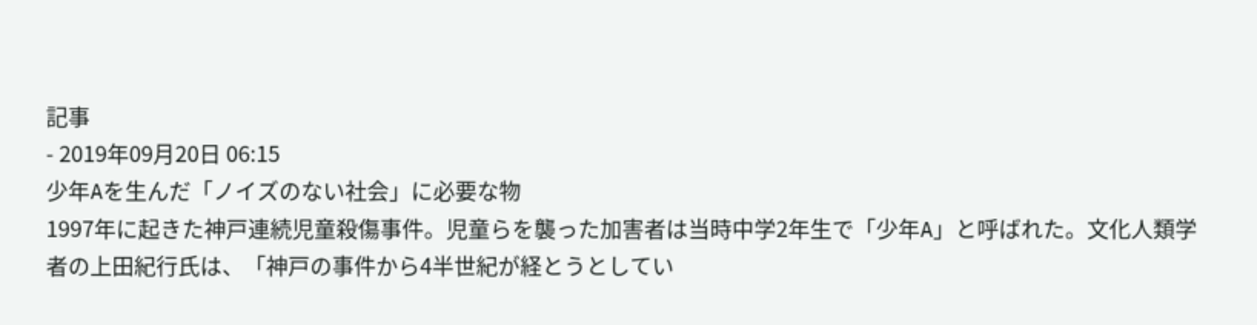記事
- 2019年09月20日 06:15
少年Aを生んだ「ノイズのない社会」に必要な物
1997年に起きた神戸連続児童殺傷事件。児童らを襲った加害者は当時中学2年生で「少年A」と呼ばれた。文化人類学者の上田紀行氏は、「神戸の事件から4半世紀が経とうとしてい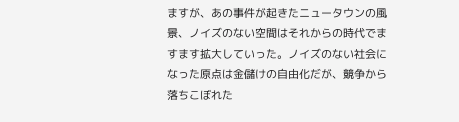ますが、あの事件が起きたニュータウンの風景、ノイズのない空間はそれからの時代でますます拡大していった。ノイズのない社会になった原点は金儲けの自由化だが、競争から落ちこぼれた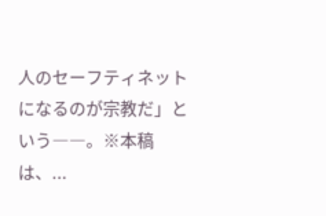人のセーフティネットになるのが宗教だ」という――。※本稿は、...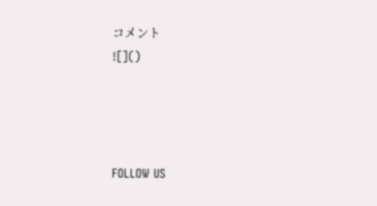コメント
![]()




FOLLOW US